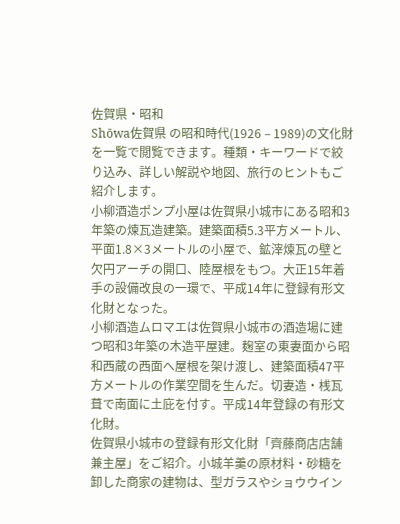佐賀県・昭和
Shōwa佐賀県 の昭和時代(1926 – 1989)の文化財を一覧で閲覧できます。種類・キーワードで絞り込み、詳しい解説や地図、旅行のヒントもご紹介します。
小柳酒造ポンプ小屋は佐賀県小城市にある昭和3年築の煉瓦造建築。建築面積5.3平方メートル、平面1.8×3メートルの小屋で、鉱滓煉瓦の壁と欠円アーチの開口、陸屋根をもつ。大正15年着手の設備改良の一環で、平成14年に登録有形文化財となった。
小柳酒造ムロマエは佐賀県小城市の酒造場に建つ昭和3年築の木造平屋建。麹室の東妻面から昭和西蔵の西面へ屋根を架け渡し、建築面積47平方メートルの作業空間を生んだ。切妻造・桟瓦葺で南面に土庇を付す。平成14年登録の有形文化財。
佐賀県小城市の登録有形文化財「齊藤商店店舗兼主屋」をご紹介。小城羊羹の原材料・砂糖を卸した商家の建物は、型ガラスやショウウイン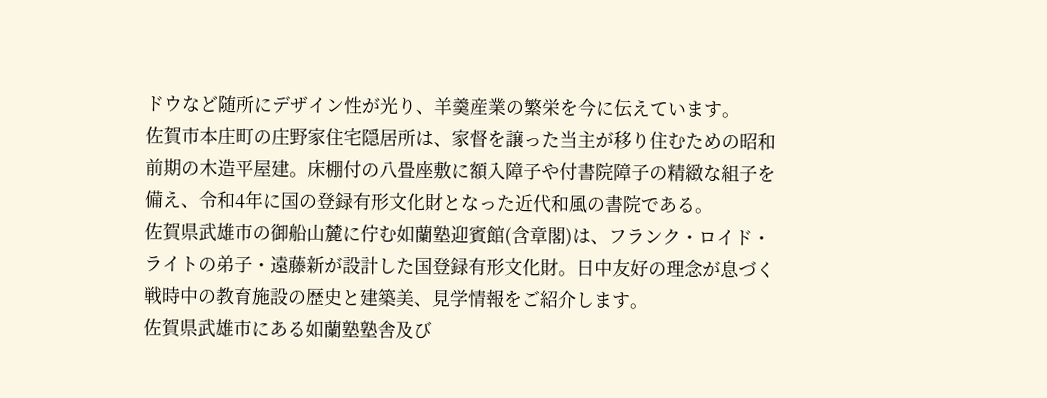ドウなど随所にデザイン性が光り、羊羹産業の繁栄を今に伝えています。
佐賀市本庄町の庄野家住宅隠居所は、家督を譲った当主が移り住むための昭和前期の木造平屋建。床棚付の八畳座敷に額入障子や付書院障子の精緻な組子を備え、令和4年に国の登録有形文化財となった近代和風の書院である。
佐賀県武雄市の御船山麓に佇む如蘭塾迎賓館(含章閣)は、フランク・ロイド・ライトの弟子・遠藤新が設計した国登録有形文化財。日中友好の理念が息づく戦時中の教育施設の歴史と建築美、見学情報をご紹介します。
佐賀県武雄市にある如蘭塾塾舎及び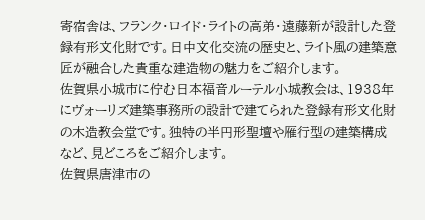寄宿舎は、フランク・ロイド・ライトの高弟・遠藤新が設計した登録有形文化財です。日中文化交流の歴史と、ライト風の建築意匠が融合した貴重な建造物の魅力をご紹介します。
佐賀県小城市に佇む日本福音ルーテル小城教会は、1938年にヴォーリズ建築事務所の設計で建てられた登録有形文化財の木造教会堂です。独特の半円形聖壇や雁行型の建築構成など、見どころをご紹介します。
佐賀県唐津市の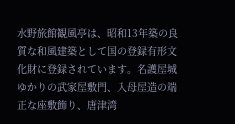水野旅館観風亭は、昭和13年築の良質な和風建築として国の登録有形文化財に登録されています。名護屋城ゆかりの武家屋敷門、入母屋造の端正な座敷飾り、唐津湾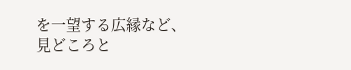を一望する広縁など、見どころと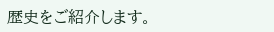歴史をご紹介します。